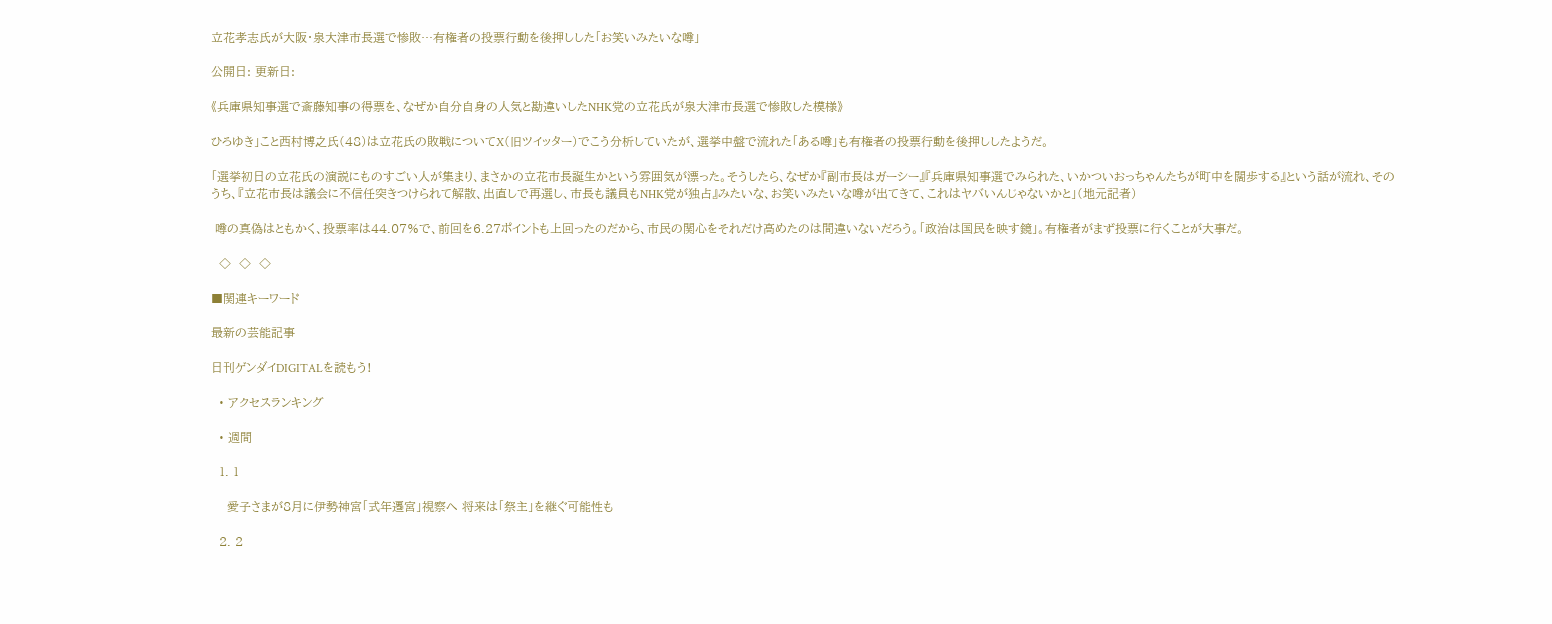立花孝志氏が大阪・泉大津市長選で惨敗…有権者の投票行動を後押しした「お笑いみたいな噂」

公開日: 更新日:

《兵庫県知事選で斎藤知事の得票を、なぜか自分自身の人気と勘違いしたNHK党の立花氏が泉大津市長選で惨敗した模様》

ひろゆき」こと西村博之氏(48)は立花氏の敗戦についてX(旧ツイッター)でこう分析していたが、選挙中盤で流れた「ある噂」も有権者の投票行動を後押ししたようだ。

「選挙初日の立花氏の演説にものすごい人が集まり、まさかの立花市長誕生かという雰囲気が漂った。そうしたら、なぜか『副市長はガーシー』『兵庫県知事選でみられた、いかついおっちゃんたちが町中を闊歩する』という話が流れ、そのうち、『立花市長は議会に不信任突きつけられて解散、出直しで再選し、市長も議員もNHK党が独占』みたいな、お笑いみたいな噂が出てきて、これはヤバいんじゃないかと」(地元記者)

 噂の真偽はともかく、投票率は44.07%で、前回を6.27ポイントも上回ったのだから、市民の関心をそれだけ高めたのは間違いないだろう。「政治は国民を映す鏡」。有権者がまず投票に行くことが大事だ。

  ◇  ◇  ◇

■関連キーワード

最新の芸能記事

日刊ゲンダイDIGITALを読もう!

  • アクセスランキング

  • 週間

  1. 1

    愛子さまが8月に伊勢神宮「式年遷宮」視察へ 将来は「祭主」を継ぐ可能性も

  2. 2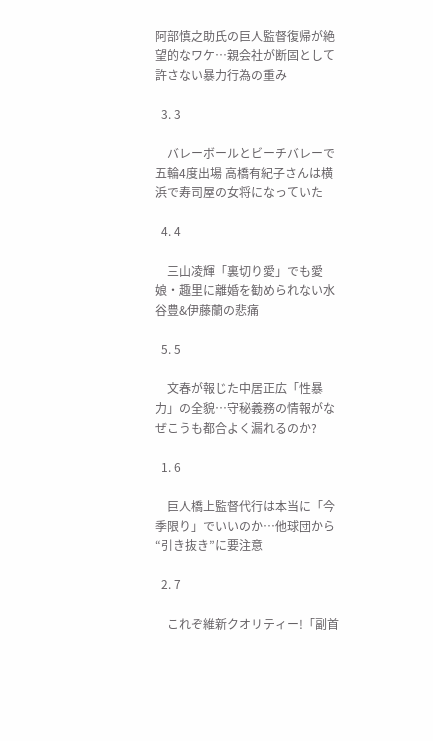阿部慎之助氏の巨人監督復帰が絶望的なワケ…親会社が断固として許さない暴力行為の重み

  3. 3

    バレーボールとビーチバレーで五輪4度出場 高橋有紀子さんは横浜で寿司屋の女将になっていた

  4. 4

    三山凌輝「裏切り愛」でも愛娘・趣里に離婚を勧められない水谷豊&伊藤蘭の悲痛

  5. 5

    文春が報じた中居正広「性暴力」の全貌…守秘義務の情報がなぜこうも都合よく漏れるのか?

  1. 6

    巨人橋上監督代行は本当に「今季限り」でいいのか…他球団から“引き抜き”に要注意

  2. 7

    これぞ維新クオリティー!「副首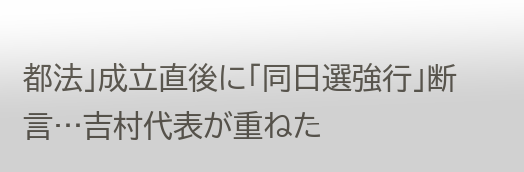都法」成立直後に「同日選強行」断言…吉村代表が重ねた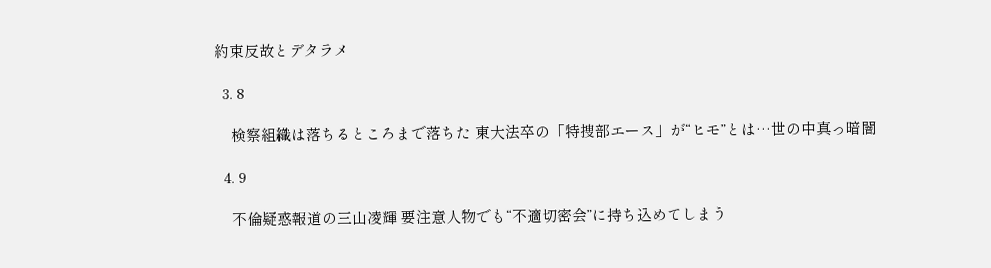約束反故とデタラメ

  3. 8

    検察組織は落ちるところまで落ちた 東大法卒の「特捜部エース」が“ヒモ”とは…世の中真っ暗闇

  4. 9

    不倫疑惑報道の三山凌輝 要注意人物でも“不適切密会”に持ち込めてしまう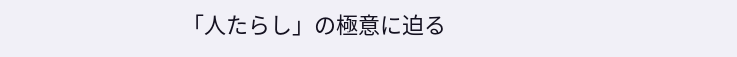「人たらし」の極意に迫る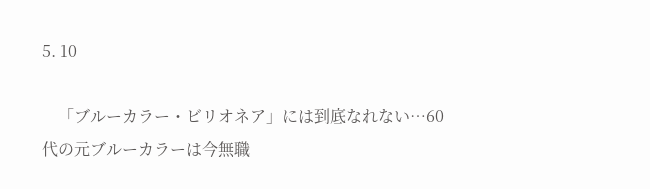5. 10

    「ブルーカラー・ビリオネア」には到底なれない…60代の元ブルーカラーは今無職